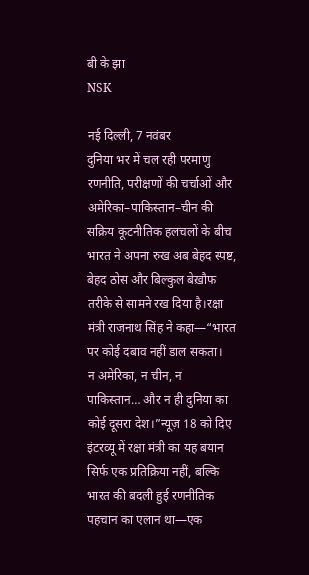बी के झा
NSK

नई दिल्ली, 7 नवंबर
दुनिया भर में चल रही परमाणु रणनीति, परीक्षणों की चर्चाओं और अमेरिका–पाकिस्तान–चीन की सक्रिय कूटनीतिक हलचलों के बीच भारत ने अपना रुख अब बेहद स्पष्ट, बेहद ठोस और बिल्कुल बेख़ौफ तरीके से सामने रख दिया है।रक्षा मंत्री राजनाथ सिंह ने कहा—“भारत पर कोई दबाव नहीं डाल सकता।
न अमेरिका, न चीन, न पाकिस्तान… और न ही दुनिया का कोई दूसरा देश।”न्यूज़ 18 को दिए इंटरव्यू में रक्षा मंत्री का यह बयान सिर्फ एक प्रतिक्रिया नहीं, बल्कि भारत की बदली हुई रणनीतिक पहचान का एलान था—एक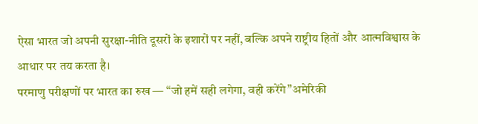ऐसा भारत जो अपनी सुरक्षा-नीति दूसरों के इशारों पर नहीं, बल्कि अपने राष्ट्रीय हितों और आत्मविश्वास के आधार पर तय करता है।
परमाणु परीक्षणों पर भारत का रुख — “जो हमें सही लगेगा, वही करेंगे”अमेरिकी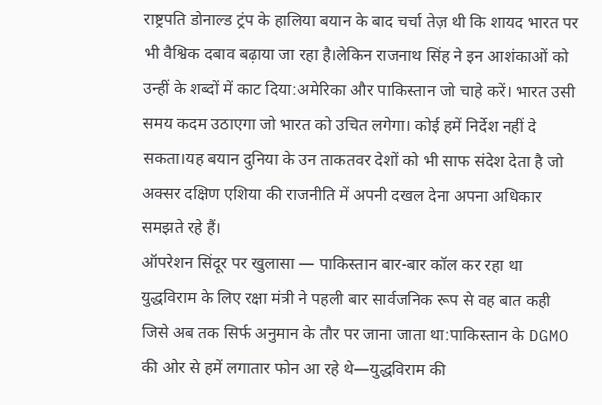राष्ट्रपति डोनाल्ड ट्रंप के हालिया बयान के बाद चर्चा तेज़ थी कि शायद भारत पर भी वैश्विक दबाव बढ़ाया जा रहा है।लेकिन राजनाथ सिंह ने इन आशंकाओं को उन्हीं के शब्दों में काट दिया:अमेरिका और पाकिस्तान जो चाहे करें। भारत उसी समय कदम उठाएगा जो भारत को उचित लगेगा। कोई हमें निर्देश नहीं दे सकता।यह बयान दुनिया के उन ताकतवर देशों को भी साफ संदेश देता है जो अक्सर दक्षिण एशिया की राजनीति में अपनी दखल देना अपना अधिकार समझते रहे हैं।
ऑपरेशन सिंदूर पर खुलासा — पाकिस्तान बार-बार कॉल कर रहा था युद्धविराम के लिए रक्षा मंत्री ने पहली बार सार्वजनिक रूप से वह बात कही जिसे अब तक सिर्फ अनुमान के तौर पर जाना जाता था:पाकिस्तान के DGMO की ओर से हमें लगातार फोन आ रहे थे—युद्धविराम की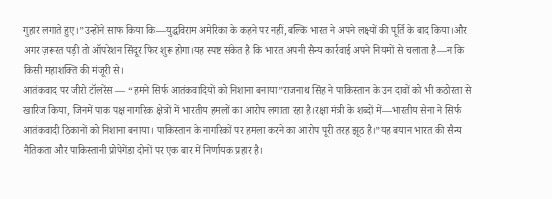गुहार लगाते हुए।”उन्होंने साफ किया कि—युद्धविराम अमेरिका के कहने पर नहीं,बल्कि भारत ने अपने लक्ष्यों की पूर्ति के बाद किया।और अगर ज़रूरत पड़ी तो ऑपरेशन सिंदूर फिर शुरू होगा।यह स्पष्ट संकेत है कि भारत अपनी सैन्य कार्रवाई अपने नियमों से चलाता है—न कि किसी महाशक्ति की मंजूरी से।
आतंकवाद पर जीरो टॉलरेंस — “हमने सिर्फ आतंकवादियों को निशाना बनाया”राजनाथ सिंह ने पाकिस्तान के उन दावों को भी कठोरता से खारिज किया, जिनमें पाक पक्ष नागरिक क्षेत्रों में भारतीय हमलों का आरोप लगाता रहा है।रक्षा मंत्री के शब्दों में—भारतीय सेना ने सिर्फ आतंकवादी ठिकानों को निशाना बनाया। पाकिस्तान के नागरिकों पर हमला करने का आरोप पूरी तरह झूठ है।”यह बयान भारत की सैन्य नैतिकता और पाकिस्तानी प्रोपेगेंडा दोनों पर एक बार में निर्णायक प्रहार है।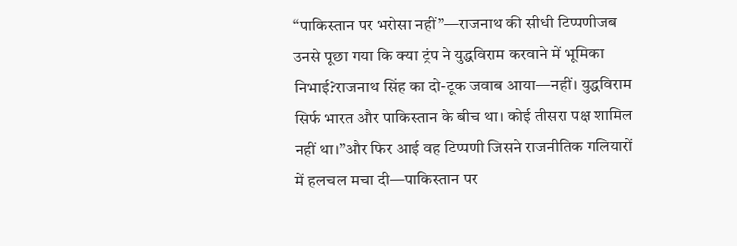“पाकिस्तान पर भरोसा नहीं”—राजनाथ की सीधी टिप्पणीजब उनसे पूछा गया कि क्या ट्रंप ने युद्धविराम करवाने में भूमिका निभाई?राजनाथ सिंह का दो-टूक जवाब आया—नहीं। युद्धविराम सिर्फ भारत और पाकिस्तान के बीच था। कोई तीसरा पक्ष शामिल नहीं था।”और फिर आई वह टिप्पणी जिसने राजनीतिक गलियारों में हलचल मचा दी—पाकिस्तान पर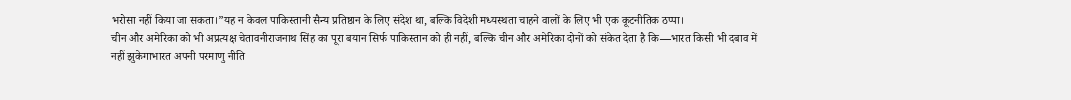भरोसा नहीं किया जा सकता।”यह न केवल पाकिस्तानी सैन्य प्रतिष्ठान के लिए संदेश था, बल्कि विदेशी मध्यस्थता चाहने वालों के लिए भी एक कूटनीतिक ठप्पा।
चीन और अमेरिका को भी अप्रत्यक्ष चेतावनीराजनाथ सिंह का पूरा बयान सिर्फ पाकिस्तान को ही नहीं, बल्कि चीन और अमेरिका दोनों को संकेत देता है कि—भारत किसी भी दबाव में नहीं झुकेगाभारत अपनी परमाणु नीति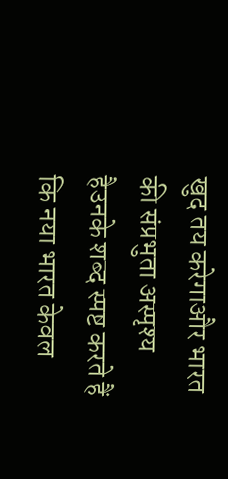खुद तय करेगाऔर भारत की संप्रभुता अस्पृश्य हैउनके शब्द स्पष्ट करते हैं कि नया भारत केवल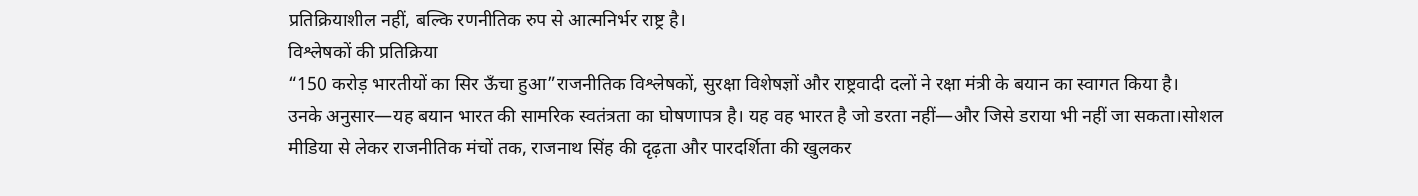प्रतिक्रियाशील नहीं, बल्कि रणनीतिक रुप से आत्मनिर्भर राष्ट्र है।
विश्लेषकों की प्रतिक्रिया
“150 करोड़ भारतीयों का सिर ऊँचा हुआ”राजनीतिक विश्लेषकों, सुरक्षा विशेषज्ञों और राष्ट्रवादी दलों ने रक्षा मंत्री के बयान का स्वागत किया है।
उनके अनुसार—यह बयान भारत की सामरिक स्वतंत्रता का घोषणापत्र है। यह वह भारत है जो डरता नहीं—और जिसे डराया भी नहीं जा सकता।सोशल मीडिया से लेकर राजनीतिक मंचों तक, राजनाथ सिंह की दृढ़ता और पारदर्शिता की खुलकर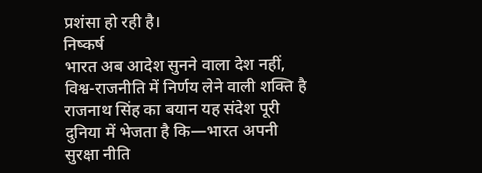प्रशंसा हो रही है।
निष्कर्ष
भारत अब आदेश सुनने वाला देश नहीं, विश्व-राजनीति में निर्णय लेने वाली शक्ति है राजनाथ सिंह का बयान यह संदेश पूरी दुनिया में भेजता है कि—भारत अपनी सुरक्षा नीति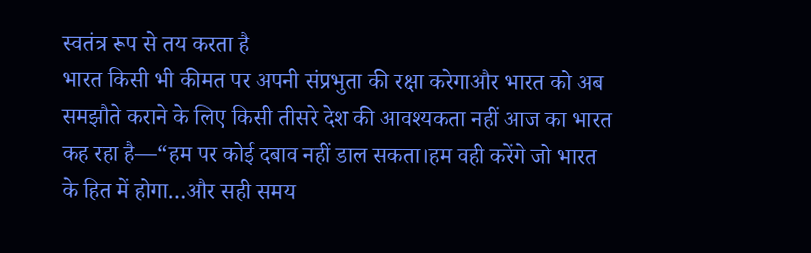स्वतंत्र रूप से तय करता है
भारत किसी भी कीमत पर अपनी संप्रभुता की रक्षा करेगाऔर भारत को अब समझौते कराने के लिए किसी तीसरे देश की आवश्यकता नहीं आज का भारत कह रहा है—“हम पर कोई दबाव नहीं डाल सकता।हम वही करेंगे जो भारत के हित में होगा…और सही समय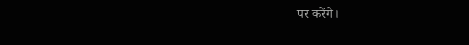पर करेंगे।